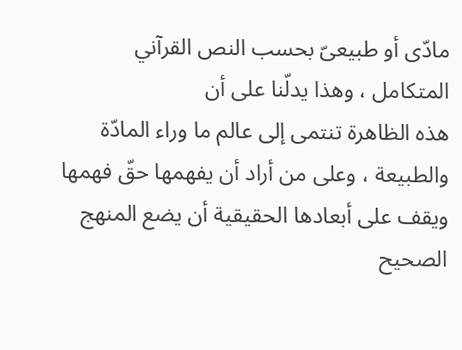مادّى أو طبيعىّ بحسب النص القرآني المتكامل ، وهذا يدلّنا على أن
هذه الظاهرة تنتمى إلى عالم ما وراء المادّة والطبيعة ، وعلى من أراد أن يفهمها حقّ فهمها ويقف على أبعادها الحقيقية أن يضع المنهج الصحيح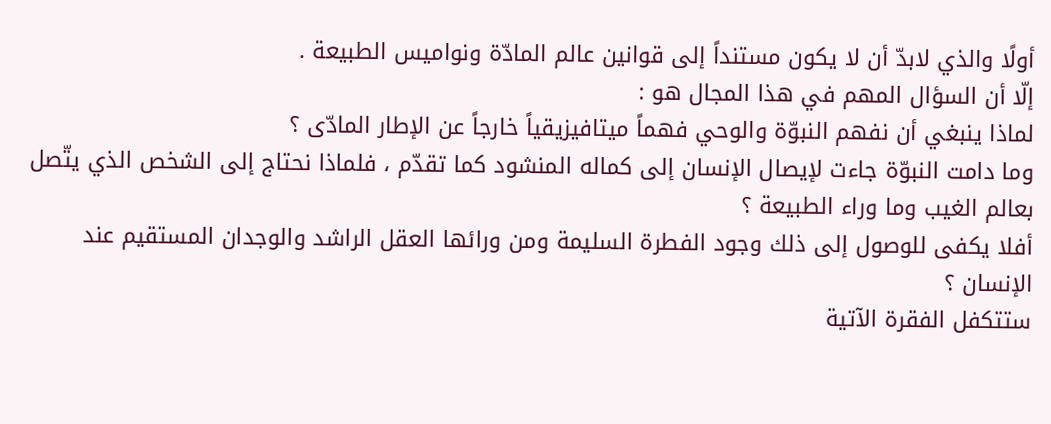أولًا والذي لابدّ أن لا يكون مستنداً إلى قوانين عالم المادّة ونواميس الطبيعة .
إلّا أن السؤال المهم في هذا المجال هو :
لماذا ينبغي أن نفهم النبوّة والوحي فهماً ميتافيزيقياً خارجاً عن الإطار المادّى ؟
وما دامت النبوّة جاءت لإيصال الإنسان إلى كماله المنشود كما تقدّم ، فلماذا نحتاج إلى الشخص الذي يتّصل بعالم الغيب وما وراء الطبيعة ؟
أفلا يكفى للوصول إلى ذلك وجود الفطرة السليمة ومن ورائها العقل الراشد والوجدان المستقيم عند الإنسان ؟
ستتكفل الفقرة الآتية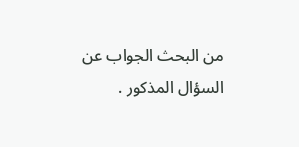من البحث الجواب عن السؤال المذكور .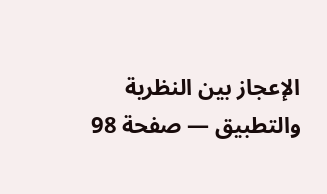الإعجاز بين النظرية والتطبيق — صفحة 98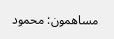مساهمون: محمود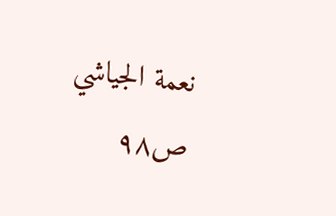نعمة الجياشي
ص٩٨